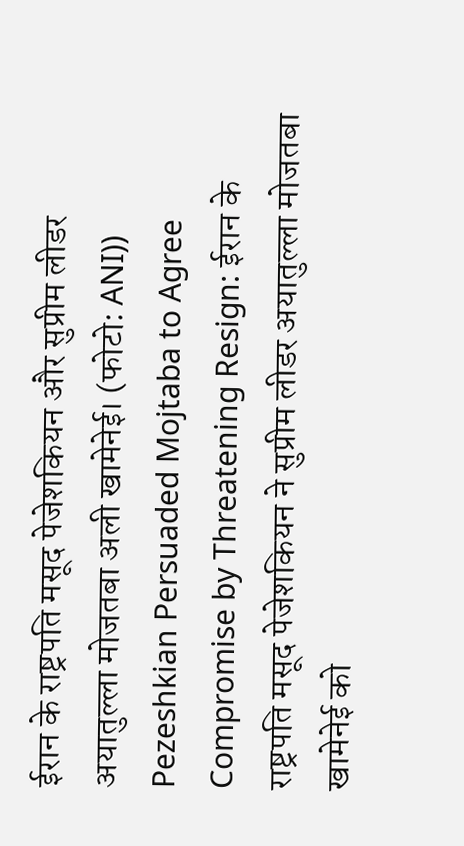ईरान के राष्ट्रपति मसूद पेजेशकियन और सुप्रीम लीडर अयातुल्ला मोजतबा अली खामेनेई। (फोटो: ANI))
Pezeshkian Persuaded Mojtaba to Agree Compromise by Threatening Resign: ईरान के राष्ट्रपति मसूद पेजेशकियन ने सुप्रीम लीडर अयातुल्ला मोजतबा खामेनेई को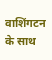वाशिंगटन के साथ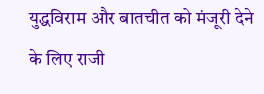युद्धविराम और बातचीत को मंजूरी देने के लिए राजी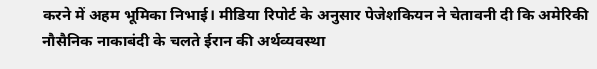करने में अहम भूमिका निभाई। मीडिया रिपोर्ट के अनुसार पेजेशकियन ने चेतावनी दी कि अमेरिकी नौसैनिक नाकाबंदी के चलते ईरान की अर्थव्यवस्था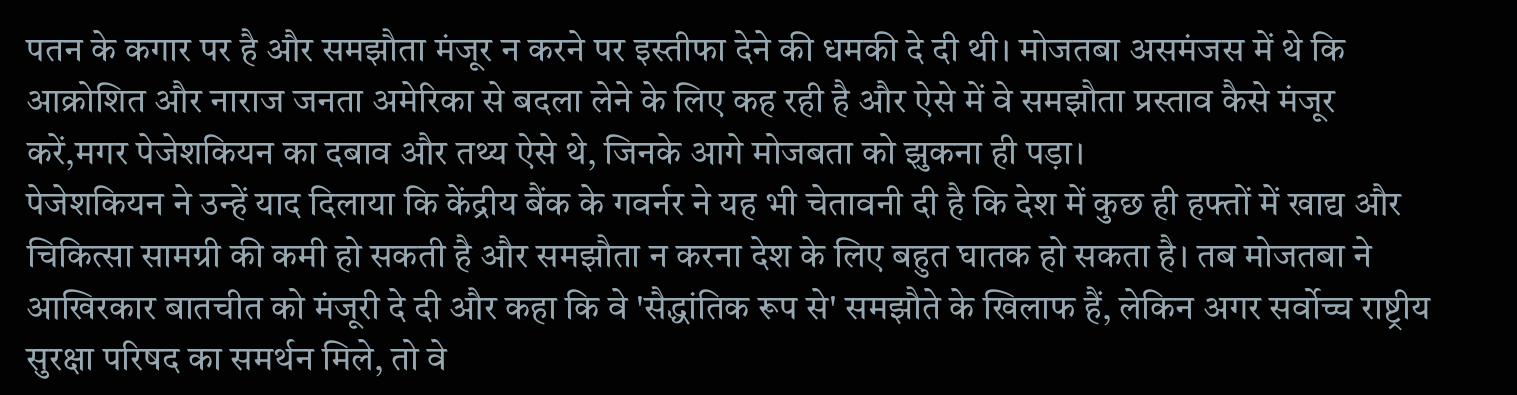पतन के कगार पर है और समझौता मंजूर न करने पर इस्तीफा देने की धमकी दे दी थी। मोजतबा असमंजस में थे कि आक्रोशित और नाराज जनता अमेरिका से बदला लेने के लिए कह रही है और ऐसे में वे समझौता प्रस्ताव कैसे मंजूर करें,मगर पेजेशकियन का दबाव और तथ्य ऐसे थे, जिनके आगे मोजबता को झुकना ही पड़ा।
पेजेशकियन ने उन्हें याद दिलाया कि केंद्रीय बैंक के गवर्नर ने यह भी चेतावनी दी है कि देश में कुछ ही हफ्तों में खाद्य और चिकित्सा सामग्री की कमी हो सकती है और समझौता न करना देश के लिए बहुत घातक हो सकता है। तब मोजतबा ने आखिरकार बातचीत को मंजूरी दे दी और कहा कि वे 'सैद्धांतिक रूप से' समझौते के खिलाफ हैं, लेकिन अगर सर्वोच्च राष्ट्रीय सुरक्षा परिषद का समर्थन मिले, तो वे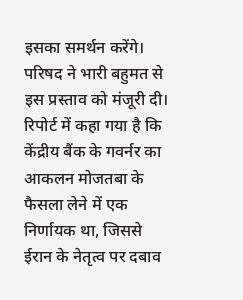इसका समर्थन करेंगे। परिषद ने भारी बहुमत से इस प्रस्ताव को मंजूरी दी।
रिपोर्ट में कहा गया है कि केंद्रीय बैंक के गवर्नर का आकलन मोजतबा के फैसला लेने में एक निर्णायक था, जिससे ईरान के नेतृत्व पर दबाव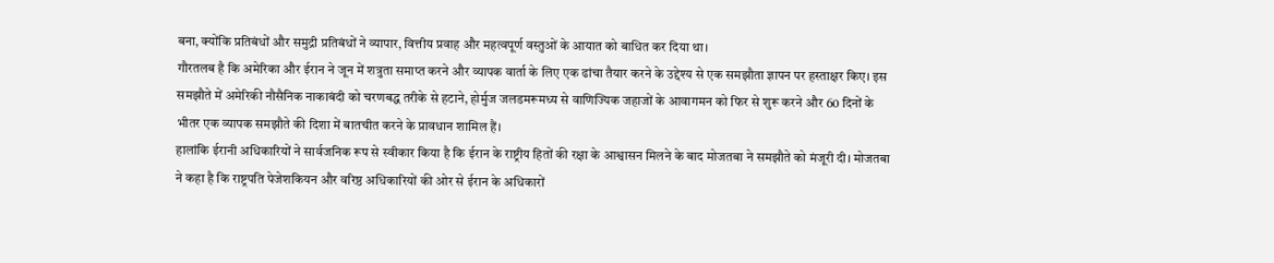बना, क्योंकि प्रतिबंधों और समुद्री प्रतिबंधों ने व्यापार, वित्तीय प्रवाह और महत्वपूर्ण वस्तुओं के आयात को बाधित कर दिया था।
गौरतलब है कि अमेरिका और ईरान ने जून में शत्रुता समाप्त करने और व्यापक वार्ता के लिए एक ढांचा तैयार करने के उद्देश्य से एक समझौता ज्ञापन पर हस्ताक्षर किए। इस समझौते में अमेरिकी नौसैनिक नाकाबंदी को चरणबद्ध तरीके से हटाने, होर्मुज जलडमरूमध्य से वाणिज्यिक जहाजों के आवागमन को फिर से शुरू करने और 60 दिनों के भीतर एक व्यापक समझौते की दिशा में बातचीत करने के प्रावधान शामिल हैं।
हालांकि ईरानी अधिकारियों ने सार्वजनिक रूप से स्वीकार किया है कि ईरान के राष्ट्रीय हितों की रक्षा के आश्वासन मिलने के बाद मोजतबा ने समझौते को मंजूरी दी। मोजतबा ने कहा है कि राष्ट्रपति पेजेशकियन और वरिष्ठ अधिकारियों की ओर से ईरान के अधिकारों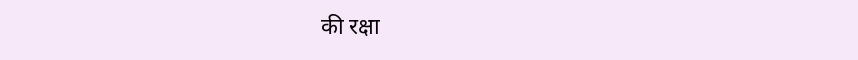की रक्षा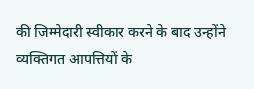की जिम्मेदारी स्वीकार करने के बाद उन्होंने व्यक्तिगत आपत्तियों के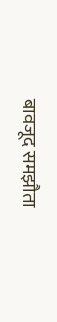बावजूद समझौता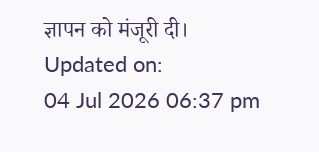ज्ञापन को मंजूरी दी।
Updated on:
04 Jul 2026 06:37 pm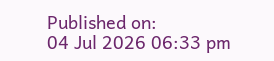Published on:
04 Jul 2026 06:33 pm